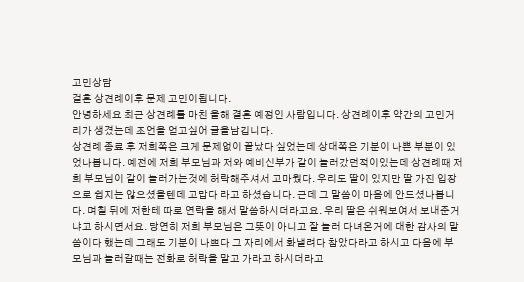고민상담
걸혼 상견례이후 문제 고민이됩니다.
안녕하세요 최근 상견례를 마친 올해 결혼 예정인 사람입니다. 상견례이후 약간의 고민거리가 생겼는데 조언을 얻고싶어 글을남깁니다.
상견례 종료 후 저희쪽은 크게 문제없이 끝났다 싶었는데 상대쪽은 기분이 나쁜 부분이 있었나봅니다. 예전에 저희 부모님과 저와 예비신부가 같이 놀러갔던적이있는데 상견례때 저희 부모님이 같이 놀러가는것에 허락해주셔서 고마웠다. 우리도 딸이 있지만 딸 가진 입장으로 쉽지는 않으셨을텐데 고맙다 라고 하셨습니다. 근데 그 말씀이 마음에 안드셨나봅니다. 며칠 뒤에 저한테 따로 연락을 해서 말씀하시더라고요. 우리 딸은 쉬워보여서 보내준거냐고 하시면서요. 당연히 저희 부모님은 그뜻이 아니고 잘 놀러 다녀온거에 대한 감사의 말씀이다 했는데 그래도 기분이 나쁘다 그 자리에서 화낼려다 참았다라고 하시고 다음에 부모님과 놀러갈때는 전화로 허락을 맡고 가라고 하시더라고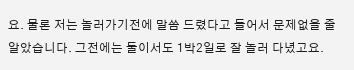요. 물론 저는 놀러가기전에 말씀 드렸다고 들어서 문제없을 줄 알았습니다. 그전에는 둘이서도 1박2일로 잘 놀러 다녔고요.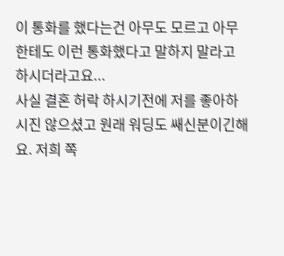이 통화를 했다는건 아무도 모르고 아무한테도 이런 통화했다고 말하지 말라고 하시더라고요...
사실 결혼 허락 하시기전에 저를 좋아하시진 않으셨고 원래 워딩도 쌔신분이긴해요. 저희 쪽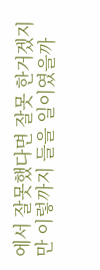에서 잘못했다면 잘못 한거겠지만 이렇까지 들을 일이였을까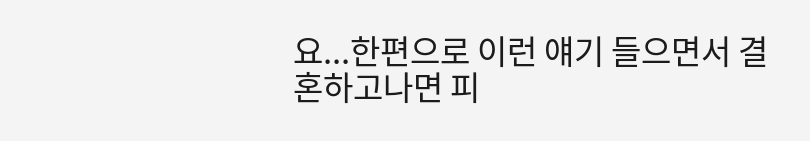요...한편으로 이런 얘기 들으면서 결혼하고나면 피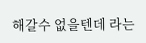해갈수 없을텐데 라는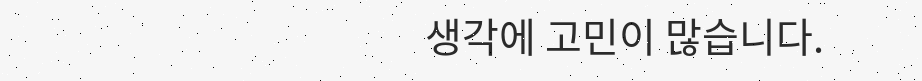생각에 고민이 많습니다.